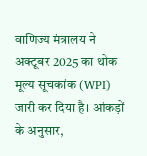वाणिज्य मंत्रालय ने अक्टूबर 2025 का थोक मूल्य सूचकांक (WPI) जारी कर दिया है। आंकड़ों के अनुसार,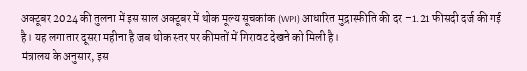अक्टूबर 2024 की तुलना में इस साल अक्टूबर में थोक मूल्य सूचकांक (WPI) आधारित मुद्रास्फीति की दर –1.21 फीसदी दर्ज की गई है। यह लगातार दूसरा महीना है जब थोक स्तर पर कीमतों में गिरावट देखने को मिली है।
मंत्रालय के अनुसार, इस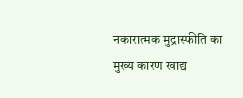नकारात्मक मुद्रास्फीति का मुख्य कारण खाद्य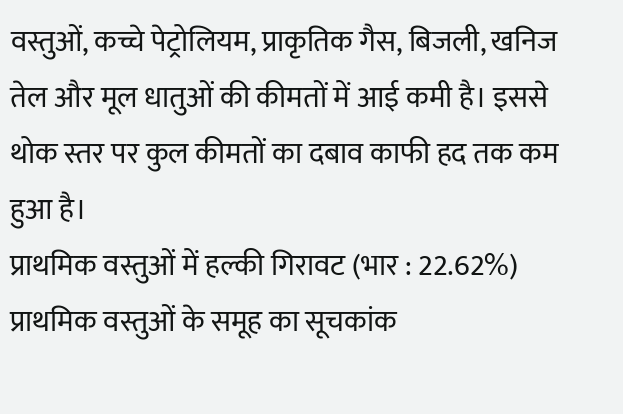वस्तुओं, कच्चे पेट्रोलियम, प्राकृतिक गैस, बिजली, खनिज तेल और मूल धातुओं की कीमतों में आई कमी है। इससे थोक स्तर पर कुल कीमतों का दबाव काफी हद तक कम हुआ है।
प्राथमिक वस्तुओं में हल्की गिरावट (भार : 22.62%)
प्राथमिक वस्तुओं के समूह का सूचकांक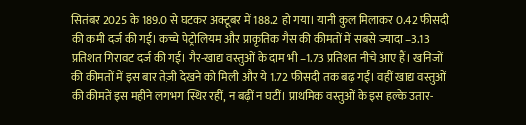सितंबर 2025 के 189.0 से घटकर अक्टूबर में 188.2 हो गया। यानी कुल मिलाकर 0.42 फीसदी की कमी दर्ज की गई। कच्चे पेट्रोलियम और प्राकृतिक गैस की कीमतों में सबसे ज्यादा –3.13 प्रतिशत गिरावट दर्ज की गई। गैर-खाद्य वस्तुओं के दाम भी –1.73 प्रतिशत नीचे आए हैं। खनिजों की कीमतों में इस बार तेज़ी देखने को मिली और ये 1.72 फीसदी तक बढ़ गईं। वहीं खाद्य वस्तुओं की कीमतें इस महीने लगभग स्थिर रहीं, न बढ़ीं न घटीं। प्राथमिक वस्तुओं के इस हल्के उतार-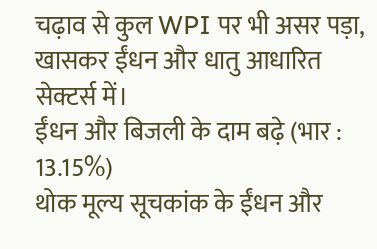चढ़ाव से कुल WPI पर भी असर पड़ा, खासकर ईंधन और धातु आधारित सेक्टर्स में।
ईंधन और बिजली के दाम बढ़े (भार : 13.15%)
थोक मूल्य सूचकांक के ईंधन और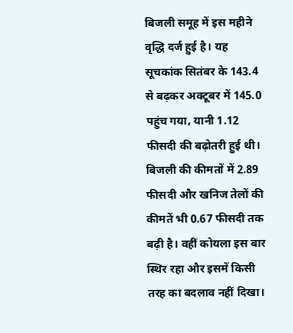बिजली समूह में इस महीने वृद्धि दर्ज हुई है। यह सूचकांक सितंबर के 143.4 से बढ़कर अक्टूबर में 145.0 पहुंच गया, यानी 1.12 फीसदी की बढ़ोतरी हुई थी। बिजली की कीमतों में 2.89 फीसदी और खनिज तेलों की कीमतें भी 0.67 फीसदी तक बढ़ी है। वहीं कोयला इस बार स्थिर रहा और इसमें किसी तरह का बदलाव नहीं दिखा।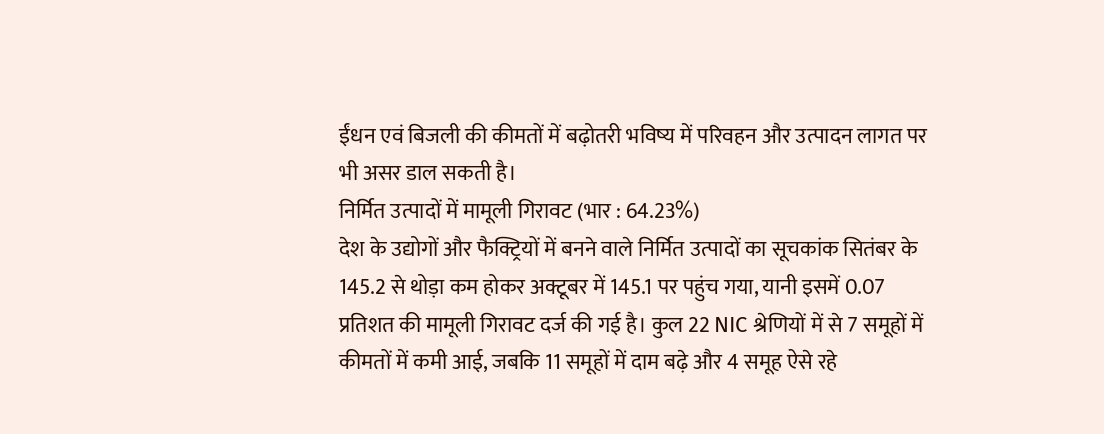ईंधन एवं बिजली की कीमतों में बढ़ोतरी भविष्य में परिवहन और उत्पादन लागत पर भी असर डाल सकती है।
निर्मित उत्पादों में मामूली गिरावट (भार : 64.23%)
देश के उद्योगों और फैक्ट्रियों में बनने वाले निर्मित उत्पादों का सूचकांक सितंबर के 145.2 से थोड़ा कम होकर अक्टूबर में 145.1 पर पहुंच गया, यानी इसमें 0.07 प्रतिशत की मामूली गिरावट दर्ज की गई है। कुल 22 NIC श्रेणियों में से 7 समूहों में कीमतों में कमी आई, जबकि 11 समूहों में दाम बढ़े और 4 समूह ऐसे रहे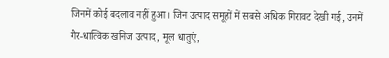जिनमें कोई बदलाव नहीं हुआ। जिन उत्पाद समूहों में सबसे अधिक गिरावट देखी गई, उनमें गैर-धात्विक खनिज उत्पाद, मूल धातुएं,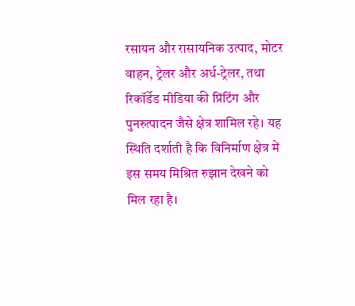रसायन और रासायनिक उत्पाद, मोटर वाहन, ट्रेलर और अर्ध-ट्रेलर, तथा रिकॉर्डेड मीडिया की प्रिंटिंग और पुनरुत्पादन जैसे क्षेत्र शामिल रहे। यह स्थिति दर्शाती है कि विनिर्माण क्षेत्र में इस समय मिश्रित रुझान देखने को मिल रहा है।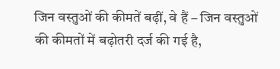जिन वस्तुओं की कीमतें बढ़ीं, वे हैं – जिन वस्तुओं की कीमतों में बढ़ोतरी दर्ज की गई है,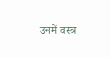उनमें वस्त्र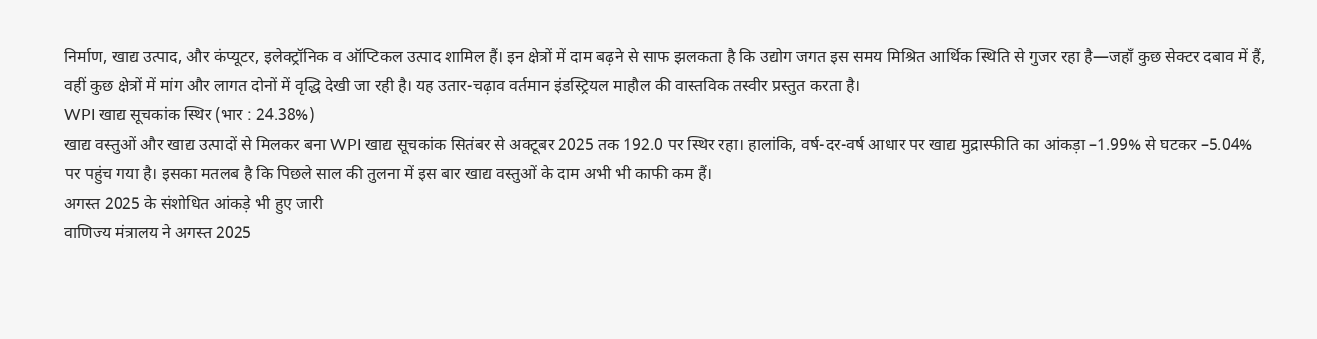निर्माण, खाद्य उत्पाद, और कंप्यूटर, इलेक्ट्रॉनिक व ऑप्टिकल उत्पाद शामिल हैं। इन क्षेत्रों में दाम बढ़ने से साफ झलकता है कि उद्योग जगत इस समय मिश्रित आर्थिक स्थिति से गुजर रहा है—जहाँ कुछ सेक्टर दबाव में हैं, वहीं कुछ क्षेत्रों में मांग और लागत दोनों में वृद्धि देखी जा रही है। यह उतार-चढ़ाव वर्तमान इंडस्ट्रियल माहौल की वास्तविक तस्वीर प्रस्तुत करता है।
WPI खाद्य सूचकांक स्थिर (भार : 24.38%)
खाद्य वस्तुओं और खाद्य उत्पादों से मिलकर बना WPI खाद्य सूचकांक सितंबर से अक्टूबर 2025 तक 192.0 पर स्थिर रहा। हालांकि, वर्ष-दर-वर्ष आधार पर खाद्य मुद्रास्फीति का आंकड़ा –1.99% से घटकर –5.04% पर पहुंच गया है। इसका मतलब है कि पिछले साल की तुलना में इस बार खाद्य वस्तुओं के दाम अभी भी काफी कम हैं।
अगस्त 2025 के संशोधित आंकड़े भी हुए जारी
वाणिज्य मंत्रालय ने अगस्त 2025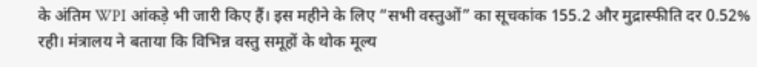के अंतिम WPI आंकड़े भी जारी किए हैं। इस महीने के लिए “सभी वस्तुओं” का सूचकांक 155.2 और मुद्रास्फीति दर 0.52% रही। मंत्रालय ने बताया कि विभिन्न वस्तु समूहों के थोक मूल्य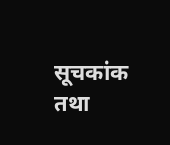सूचकांक तथा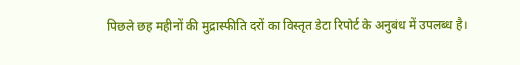पिछले छह महीनों की मुद्रास्फीति दरों का विस्तृत डेटा रिपोर्ट के अनुबंध में उपलब्ध है।